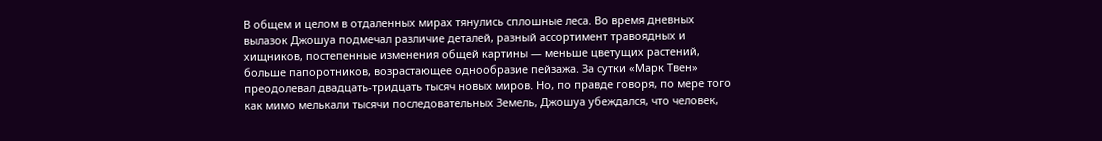В общем и целом в отдаленных мирах тянулись сплошные леса. Во время дневных вылазок Джошуа подмечал различие деталей, разный ассортимент травоядных и хищников, постепенные изменения общей картины — меньше цветущих растений, больше папоротников, возрастающее однообразие пейзажа. За сутки «Марк Твен» преодолевал двадцать-тридцать тысяч новых миров. Но, по правде говоря, по мере того как мимо мелькали тысячи последовательных Земель, Джошуа убеждался, что человек,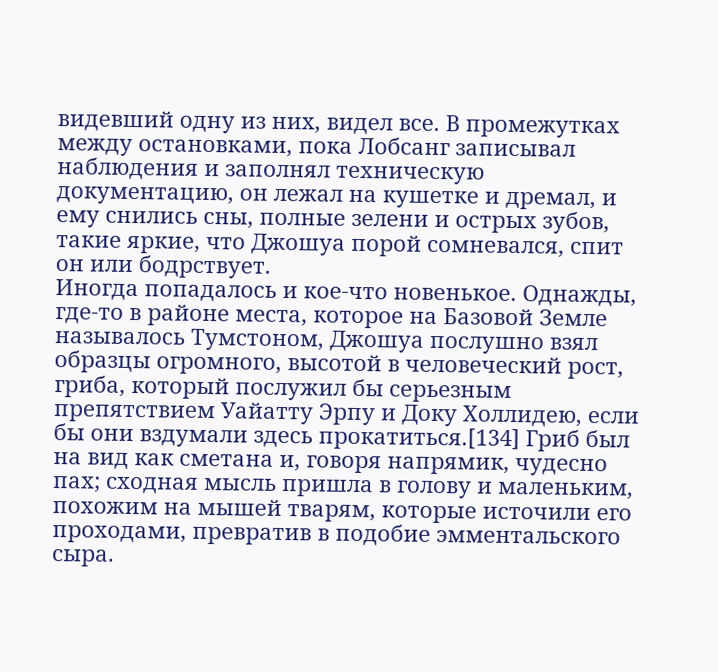видевший одну из них, видел все. В промежутках между остановками, пока Лобсанг записывал наблюдения и заполнял техническую документацию, он лежал на кушетке и дремал, и ему снились сны, полные зелени и острых зубов, такие яркие, что Джошуа порой сомневался, спит он или бодрствует.
Иногда попадалось и кое-что новенькое. Однажды, где-то в районе места, которое на Базовой Земле называлось Тумстоном, Джошуа послушно взял образцы огромного, высотой в человеческий рост, гриба, который послужил бы серьезным препятствием Уайатту Эрпу и Доку Холлидею, если бы они вздумали здесь прокатиться.[134] Гриб был на вид как сметана и, говоря напрямик, чудесно пах; сходная мысль пришла в голову и маленьким, похожим на мышей тварям, которые источили его проходами, превратив в подобие эмментальского сыра.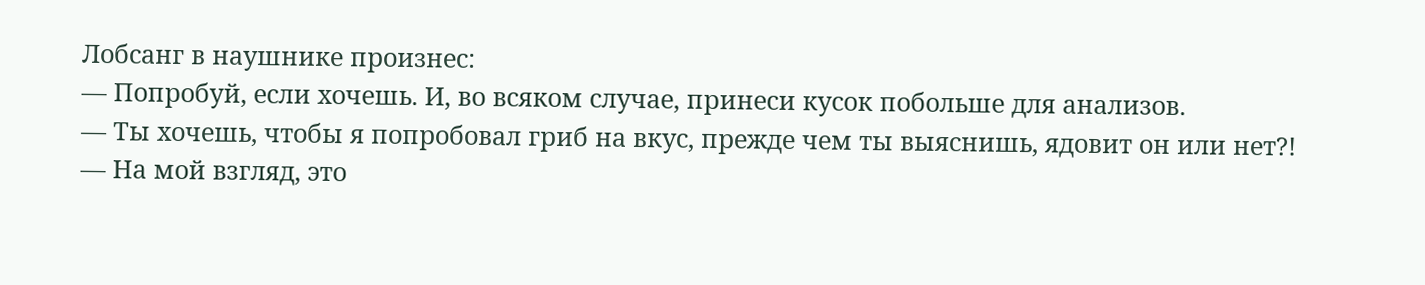Лобсанг в наушнике произнес:
— Попробуй, если хочешь. И, во всяком случае, принеси кусок побольше для анализов.
— Ты хочешь, чтобы я попробовал гриб на вкус, прежде чем ты выяснишь, ядовит он или нет?!
— На мой взгляд, это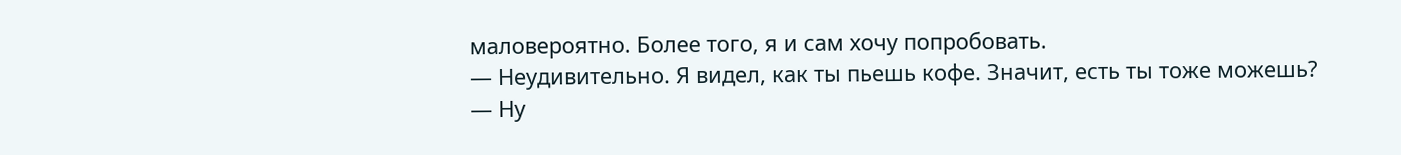маловероятно. Более того, я и сам хочу попробовать.
— Неудивительно. Я видел, как ты пьешь кофе. Значит, есть ты тоже можешь?
— Ну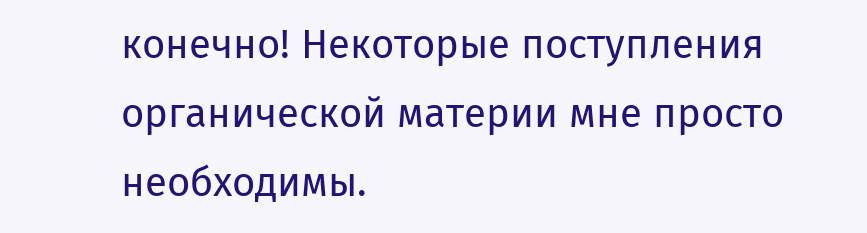конечно! Некоторые поступления органической материи мне просто необходимы.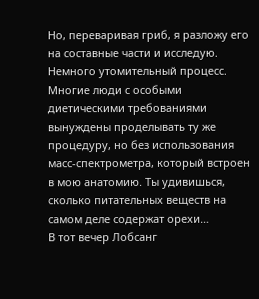Но, переваривая гриб, я разложу его на составные части и исследую. Немного утомительный процесс. Многие люди с особыми диетическими требованиями вынуждены проделывать ту же процедуру, но без использования масс-спектрометра, который встроен в мою анатомию. Ты удивишься, сколько питательных веществ на самом деле содержат орехи…
В тот вечер Лобсанг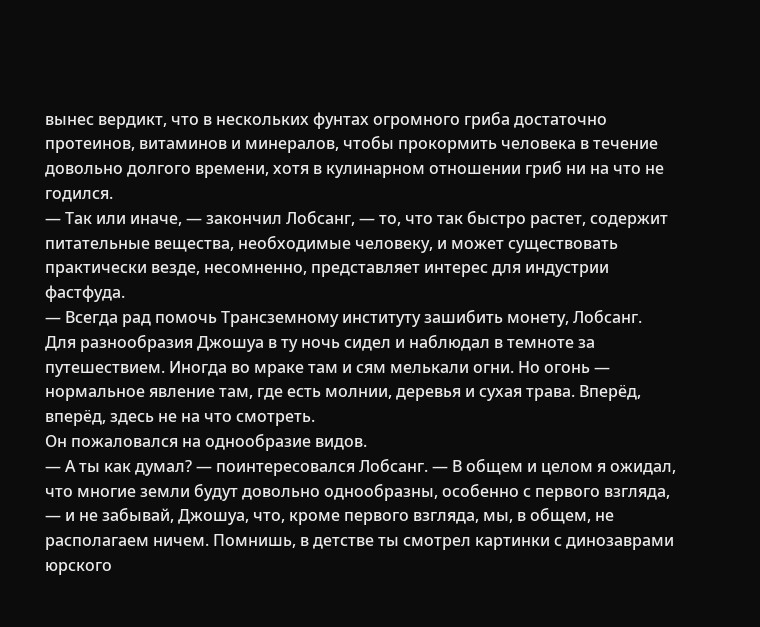вынес вердикт, что в нескольких фунтах огромного гриба достаточно протеинов, витаминов и минералов, чтобы прокормить человека в течение довольно долгого времени, хотя в кулинарном отношении гриб ни на что не годился.
— Так или иначе, — закончил Лобсанг, — то, что так быстро растет, содержит питательные вещества, необходимые человеку, и может существовать практически везде, несомненно, представляет интерес для индустрии фастфуда.
— Всегда рад помочь Трансземному институту зашибить монету, Лобсанг.
Для разнообразия Джошуа в ту ночь сидел и наблюдал в темноте за путешествием. Иногда во мраке там и сям мелькали огни. Но огонь — нормальное явление там, где есть молнии, деревья и сухая трава. Вперёд, вперёд, здесь не на что смотреть.
Он пожаловался на однообразие видов.
— А ты как думал? — поинтересовался Лобсанг. — В общем и целом я ожидал, что многие земли будут довольно однообразны, особенно с первого взгляда, — и не забывай, Джошуа, что, кроме первого взгляда, мы, в общем, не располагаем ничем. Помнишь, в детстве ты смотрел картинки с динозаврами юрского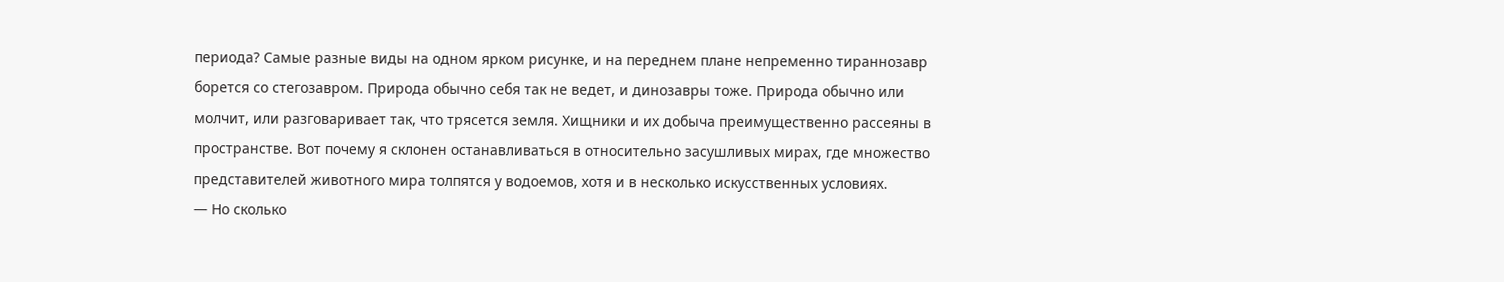периода? Самые разные виды на одном ярком рисунке, и на переднем плане непременно тираннозавр борется со стегозавром. Природа обычно себя так не ведет, и динозавры тоже. Природа обычно или молчит, или разговаривает так, что трясется земля. Хищники и их добыча преимущественно рассеяны в пространстве. Вот почему я склонен останавливаться в относительно засушливых мирах, где множество представителей животного мира толпятся у водоемов, хотя и в несколько искусственных условиях.
— Но сколько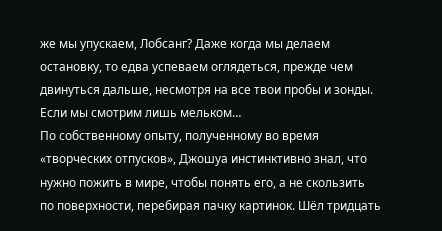же мы упускаем, Лобсанг? Даже когда мы делаем остановку, то едва успеваем оглядеться, прежде чем двинуться дальше, несмотря на все твои пробы и зонды. Если мы смотрим лишь мельком…
По собственному опыту, полученному во время «творческих отпусков», Джошуа инстинктивно знал, что нужно пожить в мире, чтобы понять его, а не скользить по поверхности, перебирая пачку картинок. Шёл тридцать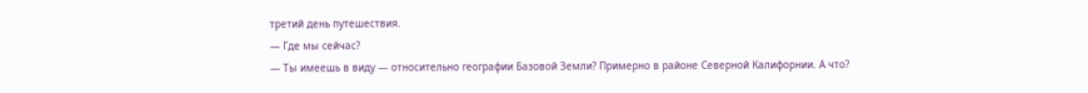третий день путешествия.
— Где мы сейчас?
— Ты имеешь в виду — относительно географии Базовой Земли? Примерно в районе Северной Калифорнии. А что?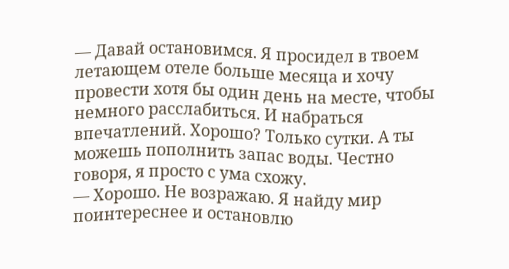— Давай остановимся. Я просидел в твоем летающем отеле больше месяца и хочу провести хотя бы один день на месте, чтобы немного расслабиться. И набраться впечатлений. Хорошо? Только сутки. А ты можешь пополнить запас воды. Честно говоря, я просто с ума схожу.
— Хорошо. Не возражаю. Я найду мир поинтереснее и остановлю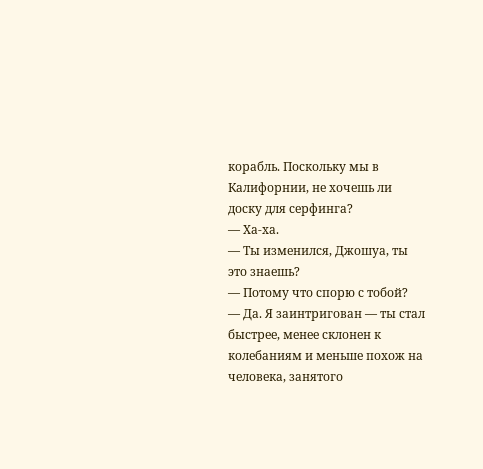корабль. Поскольку мы в Калифорнии, не хочешь ли доску для серфинга?
— Ха-ха.
— Ты изменился, Джошуа, ты это знаешь?
— Потому что спорю с тобой?
— Да. Я заинтригован — ты стал быстрее, менее склонен к колебаниям и меньше похож на человека, занятого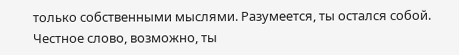только собственными мыслями. Разумеется, ты остался собой. Честное слово, возможно, ты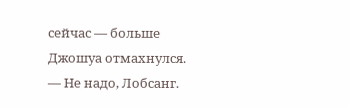сейчас — больше
Джошуа отмахнулся.
— Не надо, Лобсанг.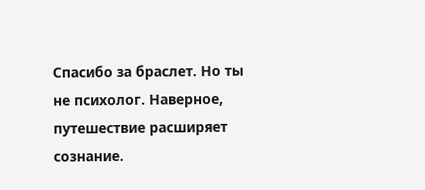Спасибо за браслет. Но ты не психолог. Наверное, путешествие расширяет сознание.